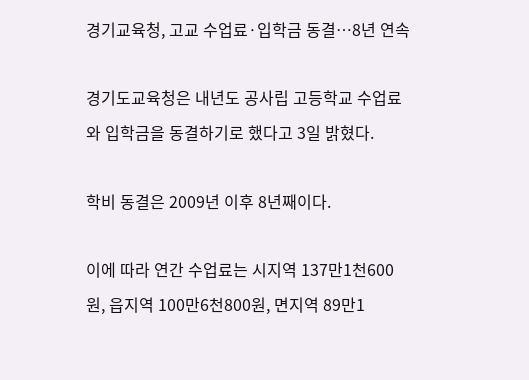경기교육청, 고교 수업료·입학금 동결…8년 연속

경기도교육청은 내년도 공사립 고등학교 수업료와 입학금을 동결하기로 했다고 3일 밝혔다.

학비 동결은 2009년 이후 8년째이다.

이에 따라 연간 수업료는 시지역 137만1천600원, 읍지역 100만6천800원, 면지역 89만1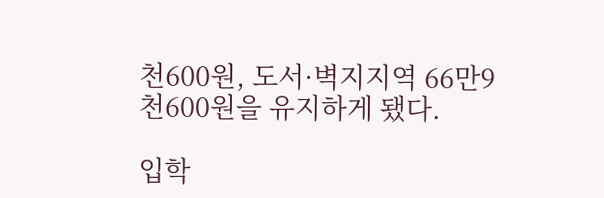천600원, 도서·벽지지역 66만9천600원을 유지하게 됐다.

입학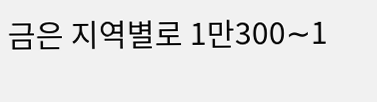금은 지역별로 1만300∼1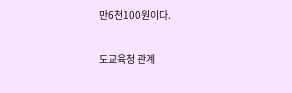만6천100원이다.

도교육청 관계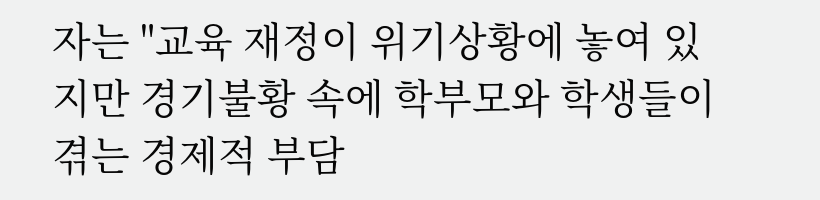자는 "교육 재정이 위기상황에 놓여 있지만 경기불황 속에 학부모와 학생들이 겪는 경제적 부담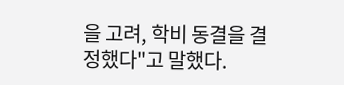을 고려, 학비 동결을 결정했다"고 말했다.